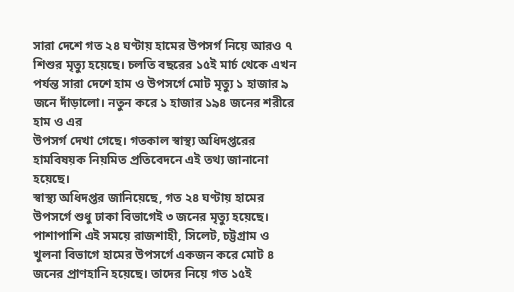সারা দেশে গত ২৪ ঘণ্টায় হামের উপসর্গ নিয়ে আরও ৭ শিশুর মৃত্যু হয়েছে। চলতি বছরের ১৫ই মার্চ থেকে এখন পর্যন্ত সারা দেশে হাম ও উপসর্গে মোট মৃত্যু ১ হাজার ৯ জনে দাঁড়ালো। নতুন করে ১ হাজার ১৯৪ জনের শরীরে হাম ও এর
উপসর্গ দেখা গেছে। গতকাল স্বাস্থ্য অধিদপ্তরের হামবিষয়ক নিয়মিত প্রতিবেদনে এই তথ্য জানানো হয়েছে।
স্বাস্থ্য অধিদপ্তর জানিয়েছে, গত ২৪ ঘণ্টায় হামের উপসর্গে শুধু ঢাকা বিভাগেই ৩ জনের মৃত্যু হয়েছে। পাশাপাশি এই সময়ে রাজশাহী, সিলেট, চট্টগ্রাম ও খুলনা বিভাগে হামের উপসর্গে একজন করে মোট ৪ জনের প্রাণহানি হয়েছে। তাদের নিয়ে গত ১৫ই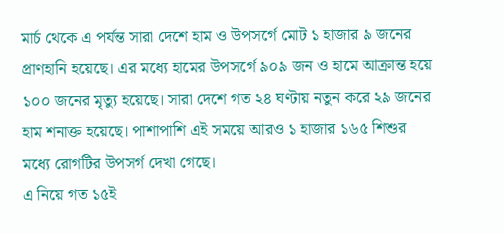মার্চ থেকে এ পর্যন্ত সারা দেশে হাম ও উপসর্গে মোট ১ হাজার ৯ জনের প্রাণহানি হয়েছে। এর মধ্যে হামের উপসর্গে ৯০৯ জন ও হামে আক্রান্ত হয়ে ১০০ জনের মৃত্যু হয়েছে। সারা দেশে গত ২৪ ঘণ্টায় নতুন করে ২৯ জনের হাম শনাক্ত হয়েছে। পাশাপাশি এই সময়ে আরও ১ হাজার ১৬৫ শিশুর মধ্যে রোগটির উপসর্গ দেখা গেছে।
এ নিয়ে গত ১৫ই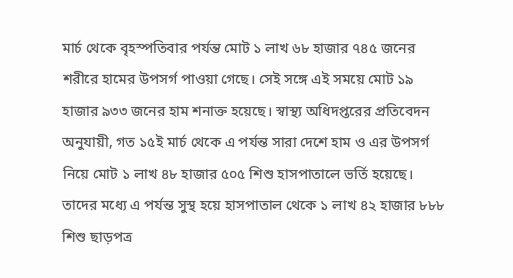মার্চ থেকে বৃহস্পতিবার পর্যন্ত মোট ১ লাখ ৬৮ হাজার ৭৪৫ জনের শরীরে হামের উপসর্গ পাওয়া গেছে। সেই সঙ্গে এই সময়ে মোট ১৯ হাজার ৯৩৩ জনের হাম শনাক্ত হয়েছে। স্বাস্থ্য অধিদপ্তরের প্রতিবেদন অনুযায়ী, গত ১৫ই মার্চ থেকে এ পর্যন্ত সারা দেশে হাম ও এর উপসর্গ নিয়ে মোট ১ লাখ ৪৮ হাজার ৫০৫ শিশু হাসপাতালে ভর্তি হয়েছে। তাদের মধ্যে এ পর্যন্ত সুস্থ হয়ে হাসপাতাল থেকে ১ লাখ ৪২ হাজার ৮৮৮ শিশু ছাড়পত্র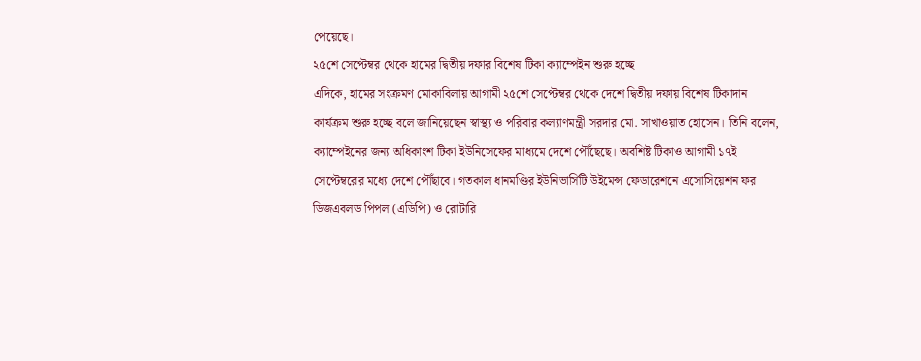পেয়েছে।
২৫শে সেপ্টেম্বর থেকে হামের দ্বিতীয় দফার বিশেষ টিকা ক্যাম্পেইন শুরু হচ্ছে
এদিকে, হামের সংক্রমণ মোকাবিলায় আগামী ২৫শে সেপ্টেম্বর থেকে দেশে দ্বিতীয় দফায় বিশেষ টিকাদান কার্যক্রম শুরু হচ্ছে বলে জানিয়েছেন স্বাস্থ্য ও পরিবার কল্যাণমন্ত্রী সরদার মো. সাখাওয়াত হোসেন। তিনি বলেন, ক্যাম্পেইনের জন্য অধিকাংশ টিকা ইউনিসেফের মাধ্যমে দেশে পৌঁছেছে। অবশিষ্ট টিকাও আগামী ১৭ই সেপ্টেম্বরের মধ্যে দেশে পৌঁছাবে। গতকাল ধানমণ্ডির ইউনিভার্সিটি উইমেন্স ফেডারেশনে এসোসিয়েশন ফর ডিজএবলড পিপল (এডিপি) ও রোটারি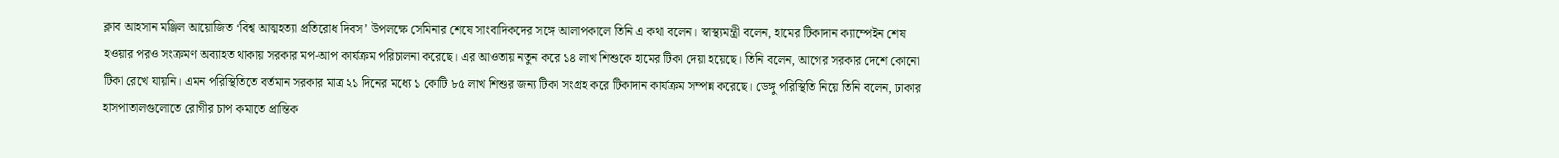ক্লাব আহসান মঞ্জিল আয়োজিত ‘বিশ্ব আত্মহত্যা প্রতিরোধ দিবস’ উপলক্ষে সেমিনার শেষে সাংবাদিকদের সঙ্গে আলাপকালে তিনি এ কথা বলেন। স্বাস্থ্যমন্ত্রী বলেন, হামের টিকাদান ক্যাম্পেইন শেষ হওয়ার পরও সংক্রমণ অব্যাহত থাকায় সরকার মপ-আপ কার্যক্রম পরিচালনা করেছে। এর আওতায় নতুন করে ১৪ লাখ শিশুকে হামের টিকা দেয়া হয়েছে। তিনি বলেন, আগের সরকার দেশে কোনো টিকা রেখে যায়নি। এমন পরিস্থিতিতে বর্তমান সরকার মাত্র ২১ দিনের মধ্যে ১ কোটি ৮৫ লাখ শিশুর জন্য টিকা সংগ্রহ করে টিকাদান কার্যক্রম সম্পন্ন করেছে। ডেঙ্গু পরিস্থিতি নিয়ে তিনি বলেন, ঢাকার হাসপাতালগুলোতে রোগীর চাপ কমাতে প্রান্তিক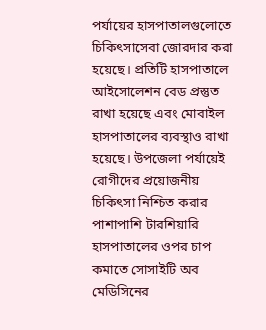পর্যায়ের হাসপাতালগুলোতে চিকিৎসাসেবা জোরদার করা হয়েছে। প্রতিটি হাসপাতালে আইসোলেশন বেড প্রস্তুত রাখা হয়েছে এবং মোবাইল হাসপাতালের ব্যবস্থাও রাখা হয়েছে। উপজেলা পর্যায়েই রোগীদের প্রয়োজনীয় চিকিৎসা নিশ্চিত করার পাশাপাশি টারশিয়ারি হাসপাতালের ওপর চাপ কমাতে সোসাইটি অব মেডিসিনের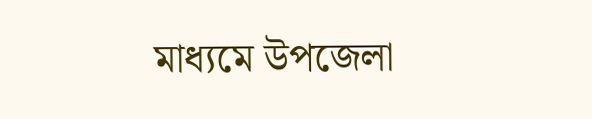মাধ্যমে উপজেলা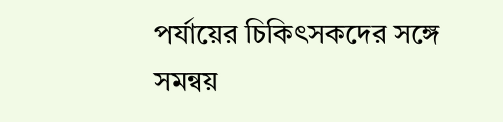পর্যায়ের চিকিৎসকদের সঙ্গে সমন্বয়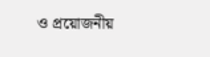ও প্রয়োজনীয়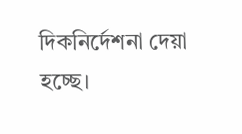দিকনির্দেশনা দেয়া হচ্ছে।